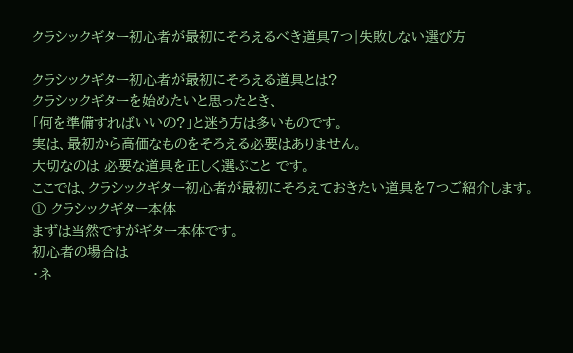クラシックギター初心者が最初にそろえるべき道具7つ|失敗しない選び方

クラシックギター初心者が最初にそろえる道具とは?
クラシックギターを始めたいと思ったとき、
「何を準備すればいいの?」と迷う方は多いものです。
実は、最初から高価なものをそろえる必要はありません。
大切なのは 必要な道具を正しく選ぶこと です。
ここでは、クラシックギター初心者が最初にそろえておきたい道具を7つご紹介します。
① クラシックギター本体
まずは当然ですがギター本体です。
初心者の場合は
・ネ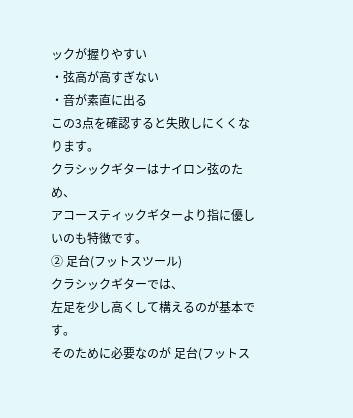ックが握りやすい
・弦高が高すぎない
・音が素直に出る
この3点を確認すると失敗しにくくなります。
クラシックギターはナイロン弦のため、
アコースティックギターより指に優しいのも特徴です。
② 足台(フットスツール)
クラシックギターでは、
左足を少し高くして構えるのが基本です。
そのために必要なのが 足台(フットス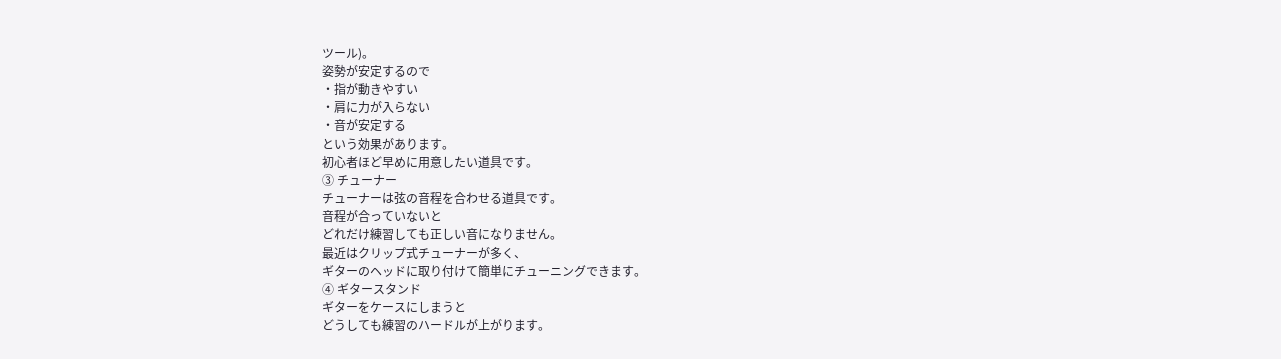ツール)。
姿勢が安定するので
・指が動きやすい
・肩に力が入らない
・音が安定する
という効果があります。
初心者ほど早めに用意したい道具です。
③ チューナー
チューナーは弦の音程を合わせる道具です。
音程が合っていないと
どれだけ練習しても正しい音になりません。
最近はクリップ式チューナーが多く、
ギターのヘッドに取り付けて簡単にチューニングできます。
④ ギタースタンド
ギターをケースにしまうと
どうしても練習のハードルが上がります。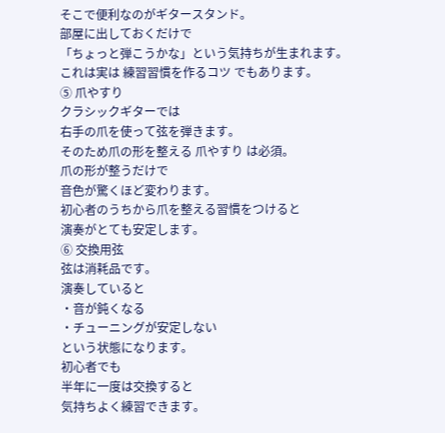そこで便利なのがギタースタンド。
部屋に出しておくだけで
「ちょっと弾こうかな」という気持ちが生まれます。
これは実は 練習習慣を作るコツ でもあります。
⑤ 爪やすり
クラシックギターでは
右手の爪を使って弦を弾きます。
そのため爪の形を整える 爪やすり は必須。
爪の形が整うだけで
音色が驚くほど変わります。
初心者のうちから爪を整える習慣をつけると
演奏がとても安定します。
⑥ 交換用弦
弦は消耗品です。
演奏していると
・音が鈍くなる
・チューニングが安定しない
という状態になります。
初心者でも
半年に一度は交換すると
気持ちよく練習できます。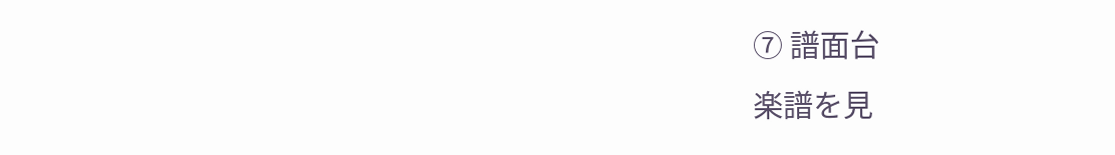⑦ 譜面台
楽譜を見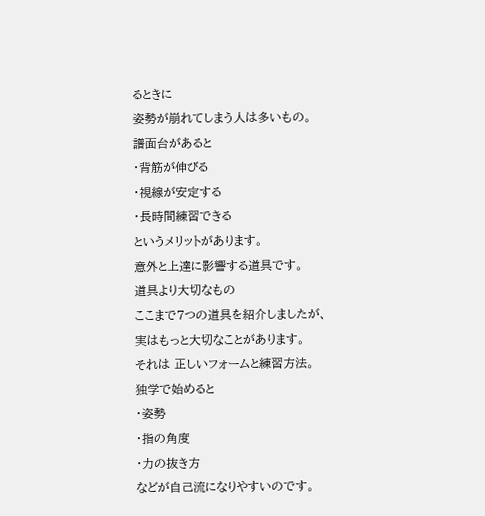るときに
姿勢が崩れてしまう人は多いもの。
譜面台があると
・背筋が伸びる
・視線が安定する
・長時間練習できる
というメリットがあります。
意外と上達に影響する道具です。
道具より大切なもの
ここまで7つの道具を紹介しましたが、
実はもっと大切なことがあります。
それは 正しいフォームと練習方法。
独学で始めると
・姿勢
・指の角度
・力の抜き方
などが自己流になりやすいのです。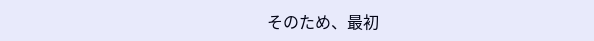そのため、最初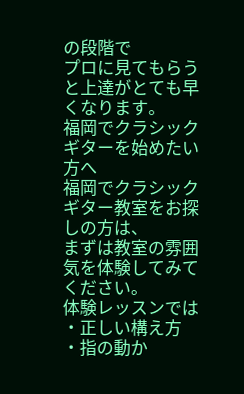の段階で
プロに見てもらうと上達がとても早くなります。
福岡でクラシックギターを始めたい方へ
福岡でクラシックギター教室をお探しの方は、
まずは教室の雰囲気を体験してみてください。
体験レッスンでは
・正しい構え方
・指の動か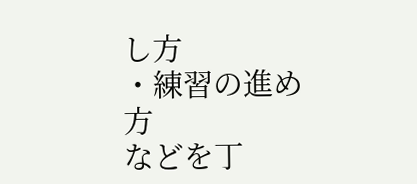し方
・練習の進め方
などを丁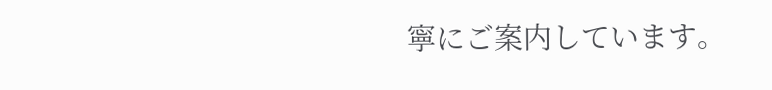寧にご案内しています。